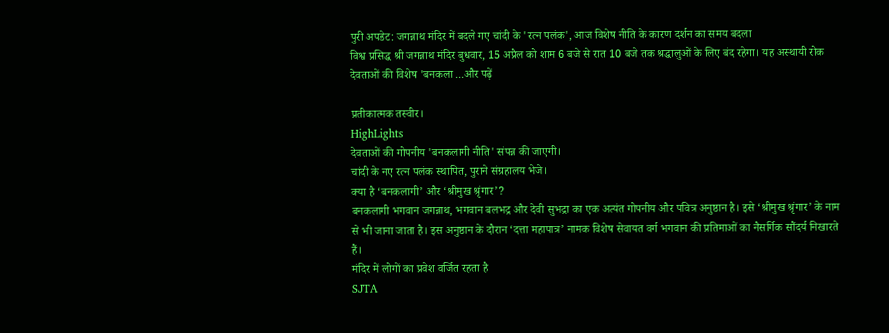पुरी अपडेट: जगन्नाथ मंदिर में बदले गए चांदी के 'रत्न पलंक', आज विशेष नीति के कारण दर्शन का समय बदला
विश्व प्रसिद्ध श्री जगन्नाथ मंदिर बुधवार, 15 अप्रैल को शाम 6 बजे से रात 10 बजे तक श्रद्धालुओं के लिए बंद रहेगा। यह अस्थायी रोक देवताओं की विशेष 'बनकला ...और पढ़ें

प्रतीकात्मक तस्वीर।
HighLights
देवताओं की गोपनीय 'बनकलागी नीति' संपन्न की जाएगी।
चांदी के नए रत्न पलंक स्थापित, पुराने संग्रहालय भेजे।
क्या है ‘बनकलागी’ और ‘श्रीमुख श्रृंगार’?
बनकलागी भगवान जगन्नाथ, भगवान बलभद्र और देवी सुभद्रा का एक अत्यंत गोपनीय और पवित्र अनुष्ठान है। इसे ‘श्रीमुख श्रृंगार’ के नाम से भी जाना जाता है। इस अनुष्ठान के दौरान ‘दत्ता महापात्र’ नामक विशेष सेवायत वर्ग भगवान की प्रतिमाओं का नैसर्गिक सौंदर्य निखारते हैं।
मंदिर में लोगों का प्रवेश वर्जित रहता है
SJTA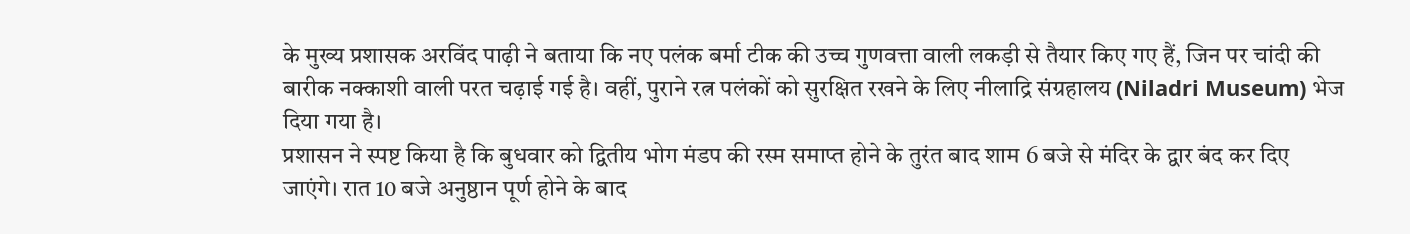के मुख्य प्रशासक अरविंद पाढ़ी ने बताया कि नए पलंक बर्मा टीक की उच्च गुणवत्ता वाली लकड़ी से तैयार किए गए हैं, जिन पर चांदी की बारीक नक्काशी वाली परत चढ़ाई गई है। वहीं, पुराने रत्न पलंकों को सुरक्षित रखने के लिए नीलाद्रि संग्रहालय (Niladri Museum) भेज दिया गया है।
प्रशासन ने स्पष्ट किया है कि बुधवार को द्वितीय भोग मंडप की रस्म समाप्त होने के तुरंत बाद शाम 6 बजे से मंदिर के द्वार बंद कर दिए जाएंगे। रात 10 बजे अनुष्ठान पूर्ण होने के बाद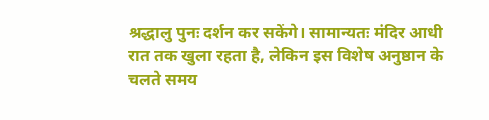श्रद्धालु पुनः दर्शन कर सकेंगे। सामान्यतः मंदिर आधी रात तक खुला रहता है, लेकिन इस विशेष अनुष्ठान के चलते समय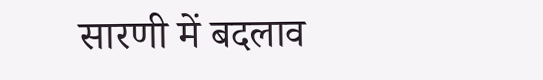सारणी में बदलाव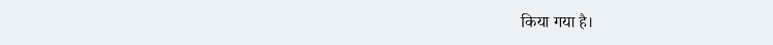किया गया है।